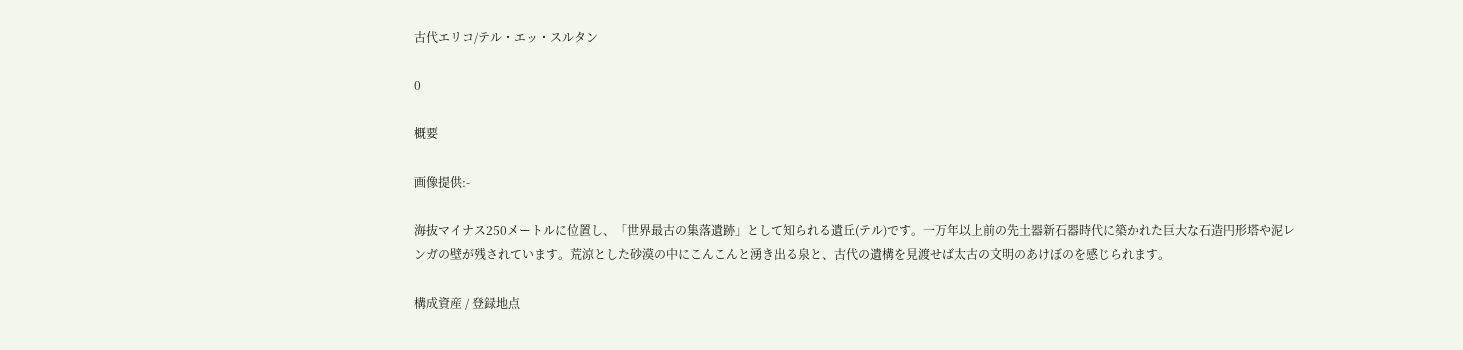古代エリコ/テル・エッ・スルタン

0

概要

画像提供:-

海抜マイナス250メートルに位置し、「世界最古の集落遺跡」として知られる遺丘(テル)です。一万年以上前の先土器新石器時代に築かれた巨大な石造円形塔や泥レンガの壁が残されています。荒涼とした砂漠の中にこんこんと湧き出る泉と、古代の遺構を見渡せば太古の文明のあけぼのを感じられます。

構成資産 / 登録地点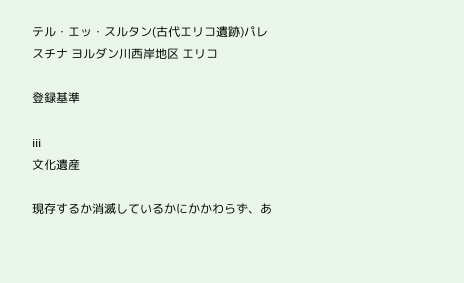テル・エッ・スルタン(古代エリコ遺跡)パレスチナ ヨルダン川西岸地区 エリコ

登録基準

iii
文化遺産

現存するか消滅しているかにかかわらず、あ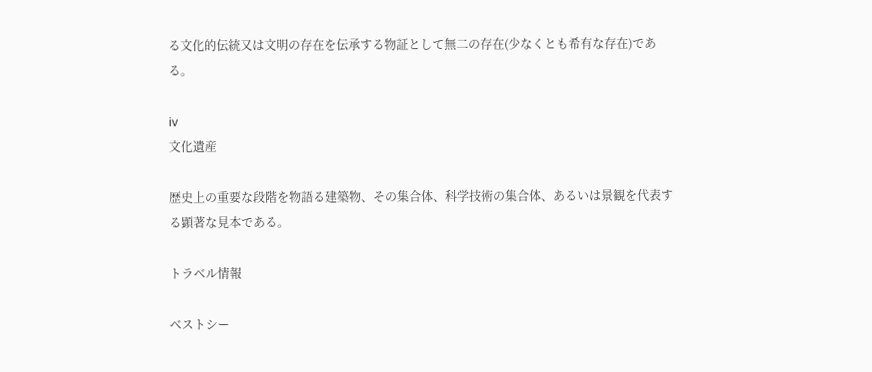る文化的伝統又は文明の存在を伝承する物証として無二の存在(少なくとも希有な存在)である。

iv
文化遺産

歴史上の重要な段階を物語る建築物、その集合体、科学技術の集合体、あるいは景観を代表する顕著な見本である。

トラベル情報

ベストシー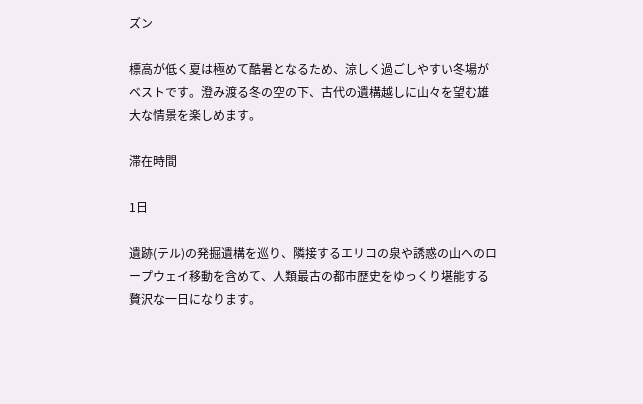ズン

標高が低く夏は極めて酷暑となるため、涼しく過ごしやすい冬場がベストです。澄み渡る冬の空の下、古代の遺構越しに山々を望む雄大な情景を楽しめます。

滞在時間

1日

遺跡(テル)の発掘遺構を巡り、隣接するエリコの泉や誘惑の山へのロープウェイ移動を含めて、人類最古の都市歴史をゆっくり堪能する贅沢な一日になります。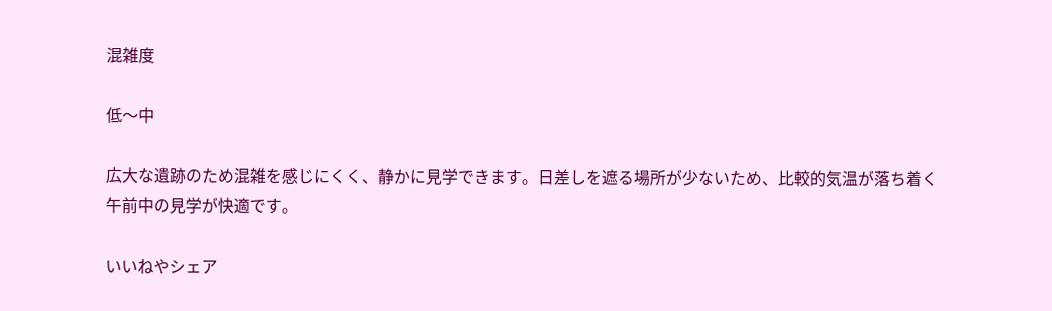混雑度

低〜中

広大な遺跡のため混雑を感じにくく、静かに見学できます。日差しを遮る場所が少ないため、比較的気温が落ち着く午前中の見学が快適です。

いいねやシェア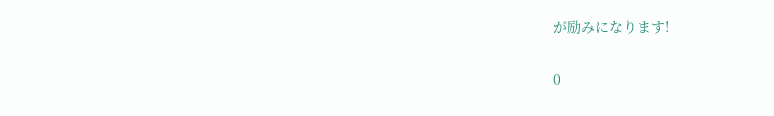が励みになります!

0